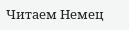Читаем Немец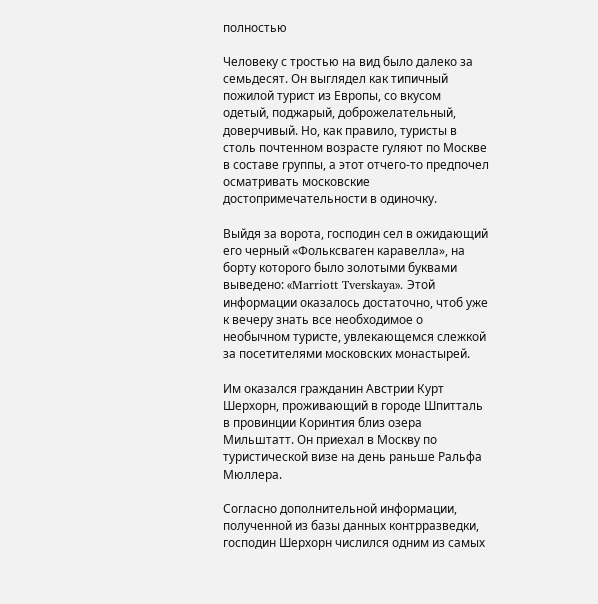полностью

Человеку с тростью на вид было далеко за семьдесят. Он выглядел как типичный пожилой турист из Европы, со вкусом одетый, поджарый, доброжелательный, доверчивый. Но, как правило, туристы в столь почтенном возрасте гуляют по Москве в составе группы, а этот отчего-то предпочел осматривать московские достопримечательности в одиночку.

Выйдя за ворота, господин сел в ожидающий его черный «Фольксваген каравелла», на борту которого было золотыми буквами выведено: «Marriott Tverskaya». Этой информации оказалось достаточно, чтоб уже к вечеру знать все необходимое о необычном туристе, увлекающемся слежкой за посетителями московских монастырей.

Им оказался гражданин Австрии Курт Шерхорн, проживающий в городе Шпитталь в провинции Коринтия близ озера Мильштатт. Он приехал в Москву по туристической визе на день раньше Ральфа Мюллера.

Согласно дополнительной информации, полученной из базы данных контрразведки, господин Шерхорн числился одним из самых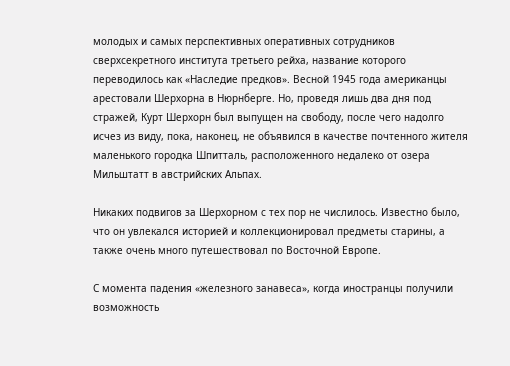молодых и самых перспективных оперативных сотрудников сверхсекретного института третьего рейха, название которого переводилось как «Наследие предков». Весной 1945 года американцы арестовали Шерхорна в Нюрнберге. Но, проведя лишь два дня под стражей, Курт Шерхорн был выпущен на свободу, после чего надолго исчез из виду, пока, наконец, не объявился в качестве почтенного жителя маленького городка Шпитталь, расположенного недалеко от озера Мильштатт в австрийских Альпах.

Никаких подвигов за Шерхорном с тех пор не числилось. Известно было, что он увлекался историей и коллекционировал предметы старины, а также очень много путешествовал по Восточной Европе.

С момента падения «железного занавеса», когда иностранцы получили возможность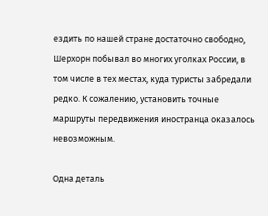ездить по нашей стране достаточно свободно, Шерхорн побывал во многих уголках России, в том числе в тех местах, куда туристы забредали редко. К сожалению, установить точные маршруты передвижения иностранца оказалось невозможным.

Одна деталь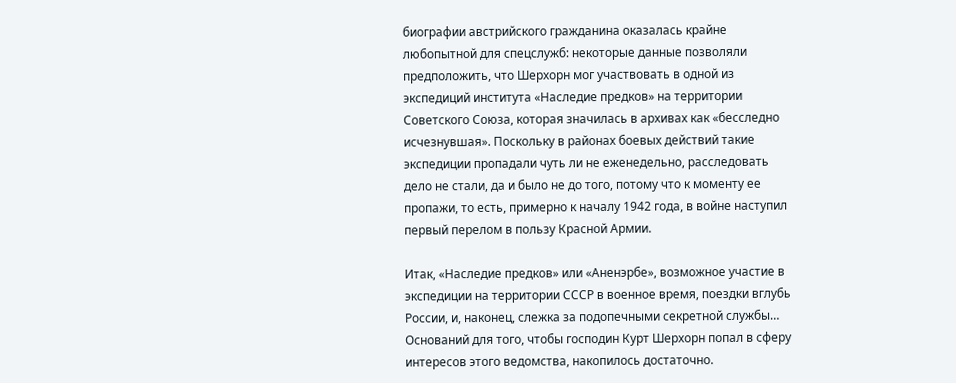биографии австрийского гражданина оказалась крайне любопытной для спецслужб: некоторые данные позволяли предположить, что Шерхорн мог участвовать в одной из экспедиций института «Наследие предков» на территории Советского Союза, которая значилась в архивах как «бесследно исчезнувшая». Поскольку в районах боевых действий такие экспедиции пропадали чуть ли не еженедельно, расследовать дело не стали, да и было не до того, потому что к моменту ее пропажи, то есть, примерно к началу 1942 года, в войне наступил первый перелом в пользу Красной Армии.

Итак, «Наследие предков» или «Аненэрбе», возможное участие в экспедиции на территории СССР в военное время, поездки вглубь России, и, наконец, слежка за подопечными секретной службы… Оснований для того, чтобы господин Курт Шерхорн попал в сферу интересов этого ведомства, накопилось достаточно.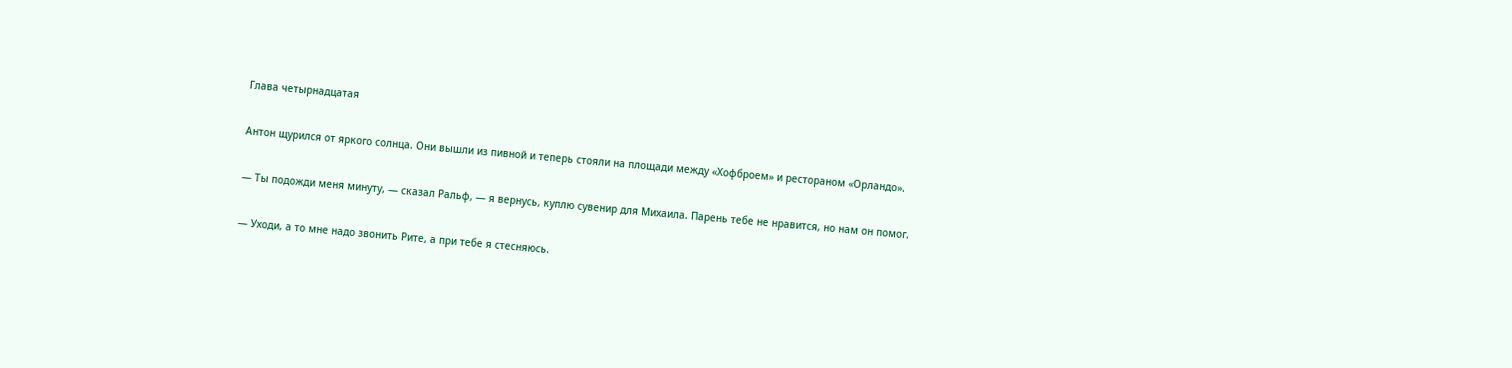Глава четырнадцатая

Антон щурился от яркого солнца. Они вышли из пивной и теперь стояли на площади между «Хофброем» и рестораном «Орландо».

— Ты подожди меня минуту, — сказал Ральф, — я вернусь, куплю сувенир для Михаила. Парень тебе не нравится, но нам он помог.

— Уходи, а то мне надо звонить Рите, а при тебе я стесняюсь.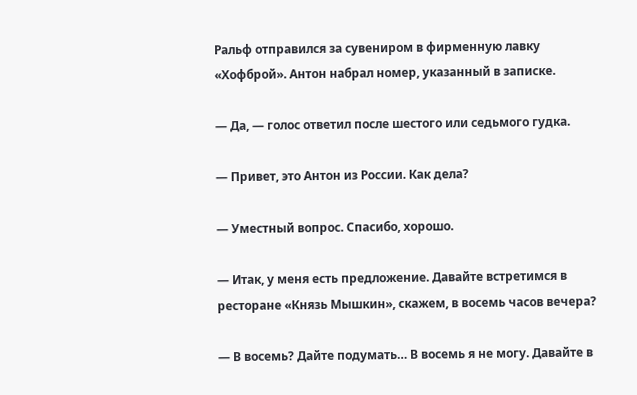Ральф отправился за сувениром в фирменную лавку «Хофброй». Антон набрал номер, указанный в записке.

— Да, — голос ответил после шестого или седьмого гудка.

— Привет, это Антон из России. Как дела?

— Уместный вопрос. Спасибо, хорошо.

— Итак, у меня есть предложение. Давайте встретимся в ресторане «Князь Мышкин», скажем, в восемь часов вечера?

— В восемь? Дайте подумать… В восемь я не могу. Давайте в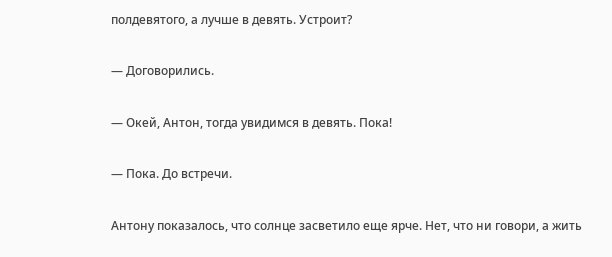полдевятого, а лучше в девять. Устроит?

— Договорились.

— Окей, Антон, тогда увидимся в девять. Пока!

— Пока. До встречи.

Антону показалось, что солнце засветило еще ярче. Нет, что ни говори, а жить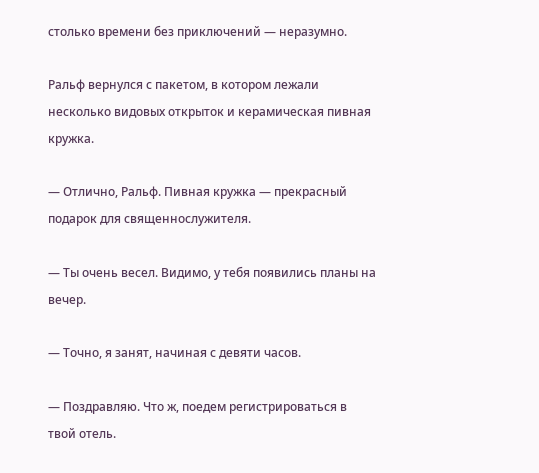столько времени без приключений — неразумно.

Ральф вернулся с пакетом, в котором лежали несколько видовых открыток и керамическая пивная кружка.

— Отлично, Ральф. Пивная кружка — прекрасный подарок для священнослужителя.

— Ты очень весел. Видимо, у тебя появились планы на вечер.

— Точно, я занят, начиная с девяти часов.

— Поздравляю. Что ж, поедем регистрироваться в твой отель.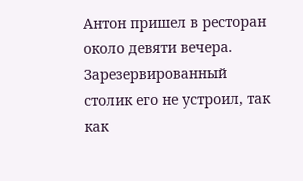Антон пришел в ресторан около девяти вечера. Зарезервированный столик его не устроил, так как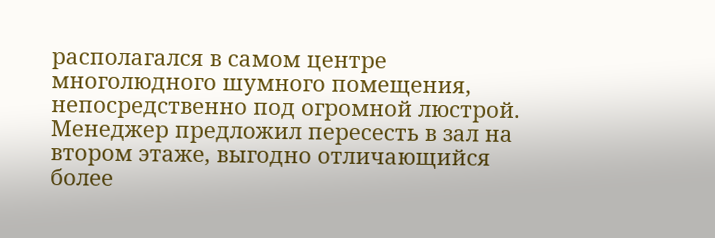располагался в самом центре многолюдного шумного помещения, непосредственно под огромной люстрой. Менеджер предложил пересесть в зал на втором этаже, выгодно отличающийся более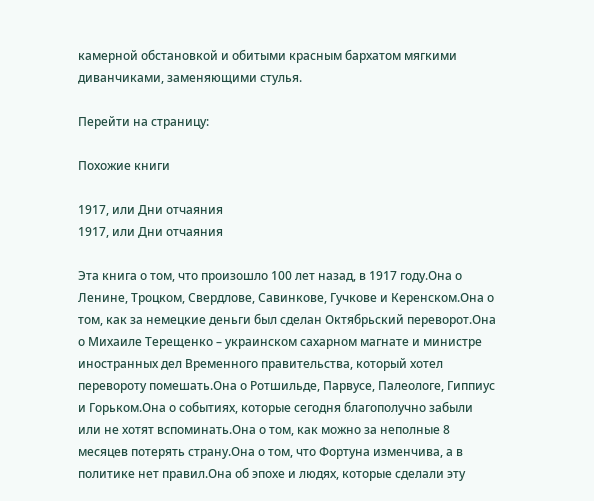камерной обстановкой и обитыми красным бархатом мягкими диванчиками, заменяющими стулья.

Перейти на страницу:

Похожие книги

1917, или Дни отчаяния
1917, или Дни отчаяния

Эта книга о том, что произошло 100 лет назад, в 1917 году.Она о Ленине, Троцком, Свердлове, Савинкове, Гучкове и Керенском.Она о том, как за немецкие деньги был сделан Октябрьский переворот.Она о Михаиле Терещенко – украинском сахарном магнате и министре иностранных дел Временного правительства, который хотел перевороту помешать.Она о Ротшильде, Парвусе, Палеологе, Гиппиус и Горьком.Она о событиях, которые сегодня благополучно забыли или не хотят вспоминать.Она о том, как можно за неполные 8 месяцев потерять страну.Она о том, что Фортуна изменчива, а в политике нет правил.Она об эпохе и людях, которые сделали эту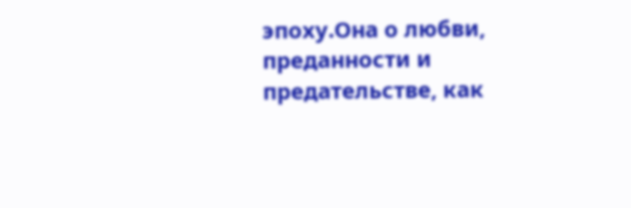эпоху.Она о любви, преданности и предательстве, как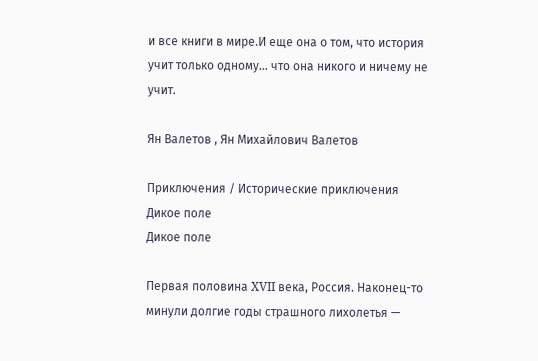и все книги в мире.И еще она о том, что история учит только одному… что она никого и ничему не учит.

Ян Валетов , Ян Михайлович Валетов

Приключения / Исторические приключения
Дикое поле
Дикое поле

Первая половина XVII века, Россия. Наконец-то минули долгие годы страшного лихолетья —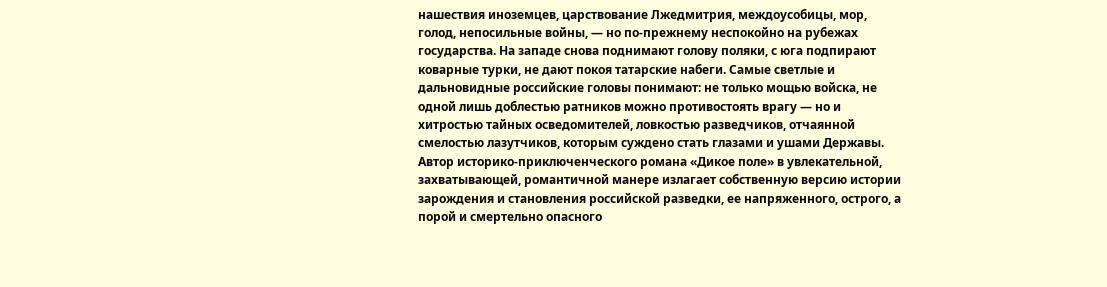нашествия иноземцев, царствование Лжедмитрия, междоусобицы, мор, голод, непосильные войны, — но по-прежнему неспокойно на рубежах государства. На западе снова поднимают голову поляки, с юга подпирают коварные турки, не дают покоя татарские набеги. Самые светлые и дальновидные российские головы понимают: не только мощью войска, не одной лишь доблестью ратников можно противостоять врагу — но и хитростью тайных осведомителей, ловкостью разведчиков, отчаянной смелостью лазутчиков, которым суждено стать глазами и ушами Державы. Автор историко-приключенческого романа «Дикое поле» в увлекательной, захватывающей, романтичной манере излагает собственную версию истории зарождения и становления российской разведки, ее напряженного, острого, а порой и смертельно опасного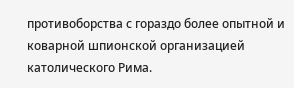противоборства с гораздо более опытной и коварной шпионской организацией католического Рима.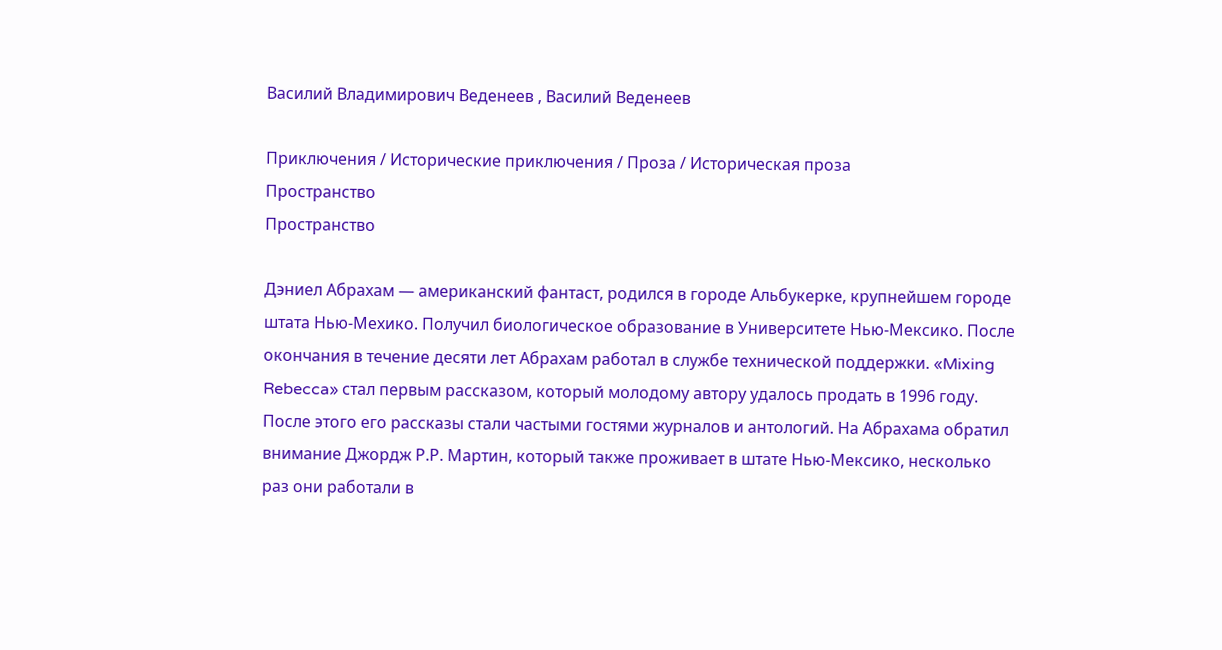Василий Владимирович Веденеев , Василий Веденеев

Приключения / Исторические приключения / Проза / Историческая проза
Пространство
Пространство

Дэниел Абрахам — американский фантаст, родился в городе Альбукерке, крупнейшем городе штата Нью-Мехико. Получил биологическое образование в Университете Нью-Мексико. После окончания в течение десяти лет Абрахам работал в службе технической поддержки. «Mixing Rebecca» стал первым рассказом, который молодому автору удалось продать в 1996 году. После этого его рассказы стали частыми гостями журналов и антологий. На Абрахама обратил внимание Джордж Р.Р. Мартин, который также проживает в штате Нью-Мексико, несколько раз они работали в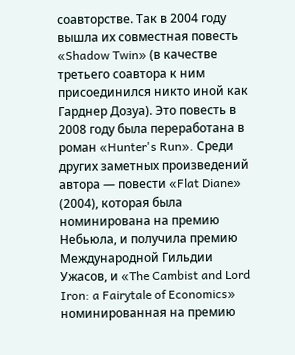соавторстве. Так в 2004 году вышла их совместная повесть «Shadow Twin» (в качестве третьего соавтора к ним присоединился никто иной как Гарднер Дозуа). Это повесть в 2008 году была переработана в роман «Hunter's Run». Среди других заметных произведений автора — повести «Flat Diane» (2004), которая была номинирована на премию Небьюла, и получила премию Международной Гильдии Ужасов, и «The Cambist and Lord Iron: a Fairytale of Economics» номинированная на премию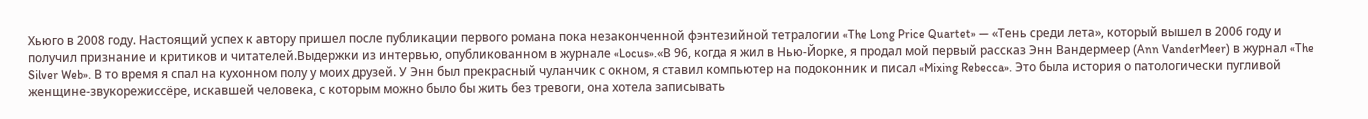Хьюго в 2008 году. Настоящий успех к автору пришел после публикации первого романа пока незаконченной фэнтезийной тетралогии «The Long Price Quartet» — «Тень среди лета», который вышел в 2006 году и получил признание и критиков и читателей.Выдержки из интервью, опубликованном в журнале «Locus».«В 96, когда я жил в Нью-Йорке, я продал мой первый рассказ Энн Вандермеер (Ann VanderMeer) в журнал «The Silver Web». В то время я спал на кухонном полу у моих друзей. У Энн был прекрасный чуланчик с окном, я ставил компьютер на подоконник и писал «Mixing Rebecca». Это была история о патологически пугливой женщине-звукорежиссёре, искавшей человека, с которым можно было бы жить без тревоги, она хотела записывать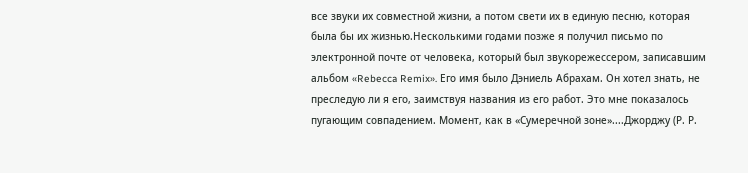все звуки их совместной жизни, а потом свети их в единую песню, которая была бы их жизнью.Несколькими годами позже я получил письмо по электронной почте от человека, который был звукорежессером, записавшим альбом «Rebecca Remix». Его имя было Дэниель Абрахам. Он хотел знать, не преследую ли я его, заимствуя названия из его работ. Это мне показалось пугающим совпадением. Момент, как в «Сумеречной зоне»....Джорджу (Р. Р.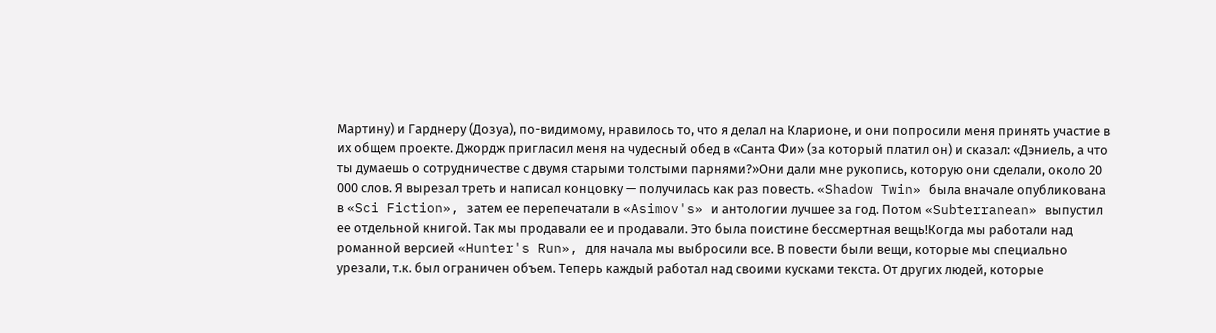Мартину) и Гарднеру (Дозуа), по-видимому, нравилось то, что я делал на Кларионе, и они попросили меня принять участие в их общем проекте. Джордж пригласил меня на чудесный обед в «Санта Фи» (за который платил он) и сказал: «Дэниель, а что ты думаешь о сотрудничестве с двумя старыми толстыми парнями?»Они дали мне рукопись, которую они сделали, около 20 000 слов. Я вырезал треть и написал концовку — получилась как раз повесть. «Shadow Twin» была вначале опубликована в «Sci Fiction», затем ее перепечатали в «Asimov's» и антологии лучшее за год. Потом «Subterranean» выпустил ее отдельной книгой. Так мы продавали ее и продавали. Это была поистине бессмертная вещь!Когда мы работали над романной версией «Hunter's Run», для начала мы выбросили все. В повести были вещи, которые мы специально урезали, т.к. был ограничен объем. Теперь каждый работал над своими кусками текста. От других людей, которые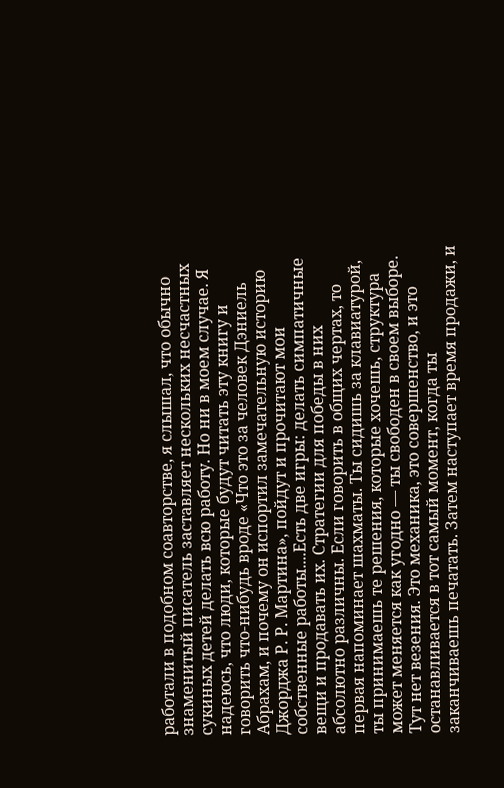работали в подобном соавторстве, я слышал, что обычно знаменитый писатель заставляет нескольких несчастных сукиных детей делать всю работу. Но ни в моем случае. Я надеюсь, что люди, которые будут читать эту книгу и говорить что-нибудь вроде «Что это за человек Дэниель Абрахам, и почему он испортил замечательную историю Джорджа Р. Р. Мартина», пойдут и прочитают мои собственные работы....Есть две игры: делать симпатичные вещи и продавать их. Стратегии для победы в них абсолютно различны. Если говорить в общих чертах, то первая напоминает шахматы. Ты сидишь за клавиатурой, ты принимаешь те решения, которые хочешь, структура может меняется как угодно — ты свободен в своем выборе. Тут нет везения. Это механика, это совершенство, и это останавливается в тот самый момент, когда ты заканчиваешь печатать. Затем наступает время продажи, и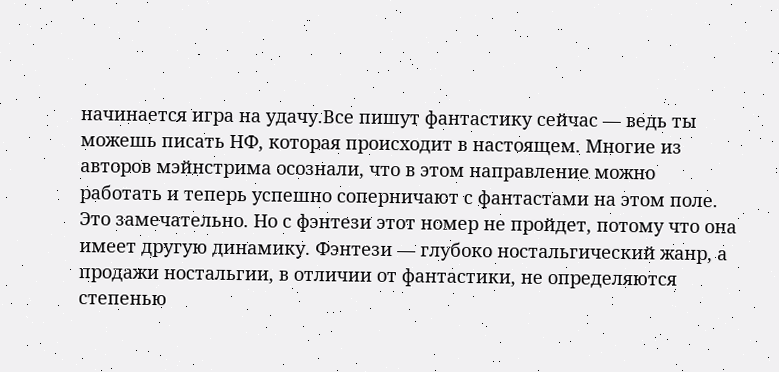начинается игра на удачу.Все пишут фантастику сейчас — ведь ты можешь писать НФ, которая происходит в настоящем. Многие из авторов мэйнстрима осознали, что в этом направление можно работать и теперь успешно соперничают с фантастами на этом поле. Это замечательно. Но с фэнтези этот номер не пройдет, потому что она имеет другую динамику. Фэнтези — глубоко ностальгический жанр, а продажи ностальгии, в отличии от фантастики, не определяются степенью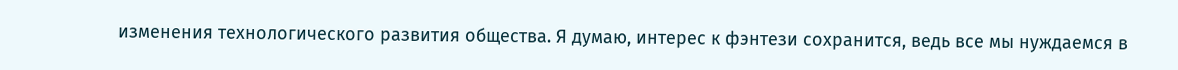изменения технологического развития общества. Я думаю, интерес к фэнтези сохранится, ведь все мы нуждаемся в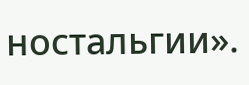ностальгии».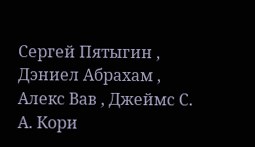Сергей Пятыгин , Дэниел Абрахам , Алекс Вав , Джеймс С. А. Кори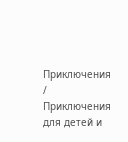Приключения / Приключения для детей и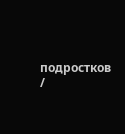подростков /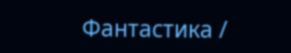Фантастика /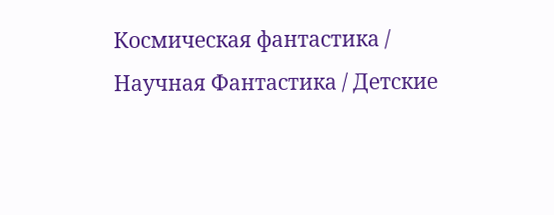Космическая фантастика / Научная Фантастика / Детские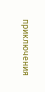приключения